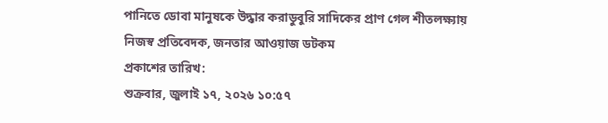পানিতে ডোবা মানুষকে উদ্ধার করাডুবুরি সাদিকের প্রাণ গেল শীতলক্ষ্যায়
নিজস্ব প্রতিবেদক, জনতার আওয়াজ ডটকম
প্রকাশের তারিখ:
শুক্রবার, জুলাই ১৭, ২০২৬ ১০:৫৭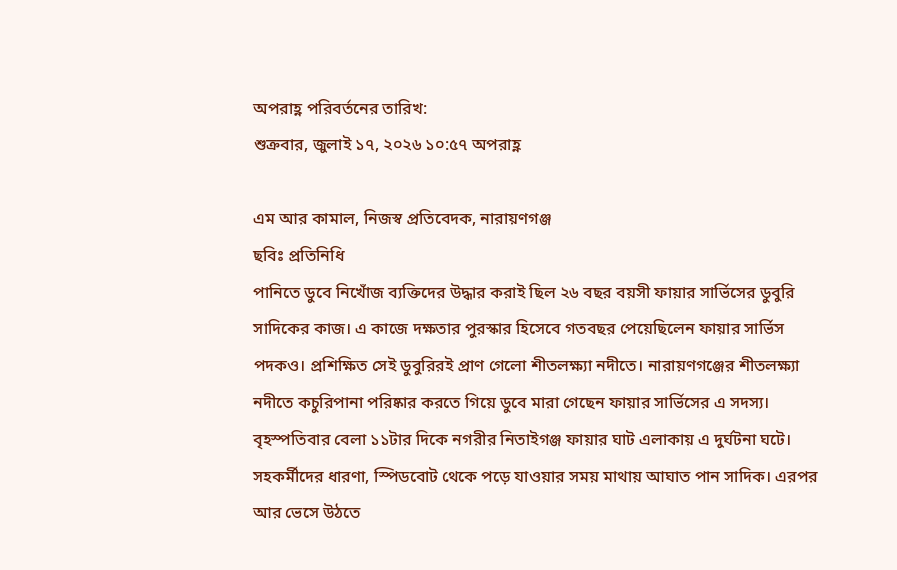অপরাহ্ণ পরিবর্তনের তারিখ:
শুক্রবার, জুলাই ১৭, ২০২৬ ১০:৫৭ অপরাহ্ণ

এম আর কামাল, নিজস্ব প্রতিবেদক, নারায়ণগঞ্জ
ছবিঃ প্রতিনিধি
পানিতে ডুবে নিখোঁজ ব্যক্তিদের উদ্ধার করাই ছিল ২৬ বছর বয়সী ফায়ার সার্ভিসের ডুবুরি সাদিকের কাজ। এ কাজে দক্ষতার পুরস্কার হিসেবে গতবছর পেয়েছিলেন ফায়ার সার্ভিস পদকও। প্রশিক্ষিত সেই ডুবুরিরই প্রাণ গেলো শীতলক্ষ্যা নদীতে। নারায়ণগঞ্জের শীতলক্ষ্যা নদীতে কচুরিপানা পরিষ্কার করতে গিয়ে ডুবে মারা গেছেন ফায়ার সার্ভিসের এ সদস্য। বৃহস্পতিবার বেলা ১১টার দিকে নগরীর নিতাইগঞ্জ ফায়ার ঘাট এলাকায় এ দুর্ঘটনা ঘটে।
সহকর্মীদের ধারণা, স্পিডবোট থেকে পড়ে যাওয়ার সময় মাথায় আঘাত পান সাদিক। এরপর আর ভেসে উঠতে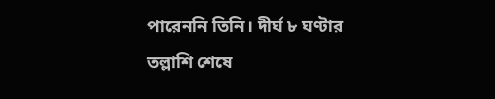পারেননি তিনি। দীর্ঘ ৮ ঘণ্টার তল্লাশি শেষে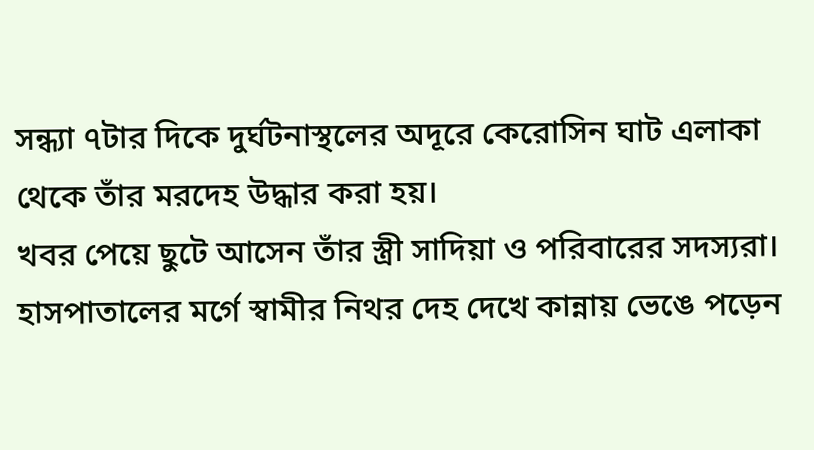সন্ধ্যা ৭টার দিকে দুর্ঘটনাস্থলের অদূরে কেরোসিন ঘাট এলাকা থেকে তাঁর মরদেহ উদ্ধার করা হয়।
খবর পেয়ে ছুটে আসেন তাঁর স্ত্রী সাদিয়া ও পরিবারের সদস্যরা। হাসপাতালের মর্গে স্বামীর নিথর দেহ দেখে কান্নায় ভেঙে পড়েন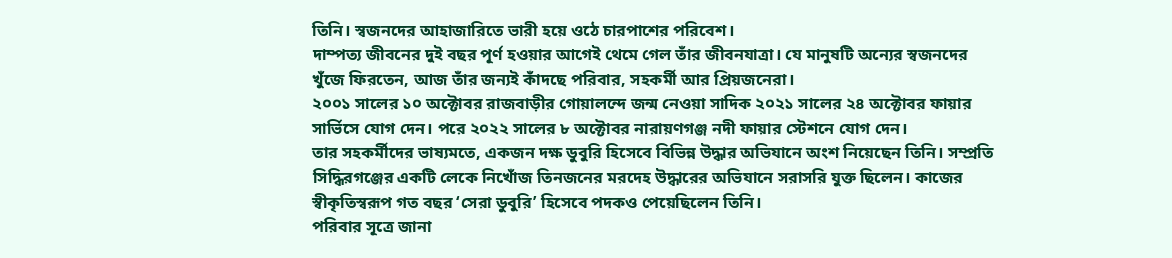তিনি। স্বজনদের আহাজারিতে ভারী হয়ে ওঠে চারপাশের পরিবেশ।
দাম্পত্য জীবনের দুই বছর পূর্ণ হওয়ার আগেই থেমে গেল তাঁর জীবনযাত্রা। যে মানুষটি অন্যের স্বজনদের খুঁজে ফিরতেন, আজ তাঁর জন্যই কাঁদছে পরিবার, সহকর্মী আর প্রিয়জনেরা।
২০০১ সালের ১০ অক্টোবর রাজবাড়ীর গোয়ালন্দে জন্ম নেওয়া সাদিক ২০২১ সালের ২৪ অক্টোবর ফায়ার সার্ভিসে যোগ দেন। পরে ২০২২ সালের ৮ অক্টোবর নারায়ণগঞ্জ নদী ফায়ার স্টেশনে যোগ দেন।
তার সহকর্মীদের ভাষ্যমতে, একজন দক্ষ ডুবুরি হিসেবে বিভিন্ন উদ্ধার অভিযানে অংশ নিয়েছেন তিনি। সম্প্রতি সিদ্ধিরগঞ্জের একটি লেকে নিখোঁজ তিনজনের মরদেহ উদ্ধারের অভিযানে সরাসরি যুক্ত ছিলেন। কাজের স্বীকৃতিস্বরূপ গত বছর ‘সেরা ডুবুরি’ হিসেবে পদকও পেয়েছিলেন তিনি।
পরিবার সূত্রে জানা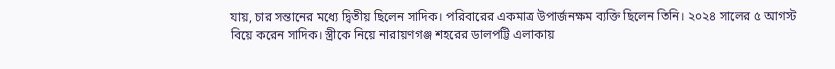যায়, চার সন্তানের মধ্যে দ্বিতীয় ছিলেন সাদিক। পরিবারের একমাত্র উপার্জনক্ষম ব্যক্তি ছিলেন তিনি। ২০২৪ সালের ৫ আগস্ট বিয়ে করেন সাদিক। স্ত্রীকে নিয়ে নারায়ণগঞ্জ শহরের ডালপট্টি এলাকায়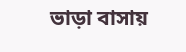ভাড়া বাসায়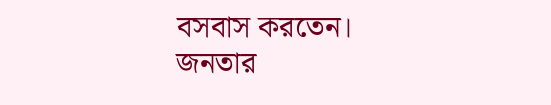বসবাস করতেন।
জনতার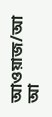আওয়াজ/আ আ